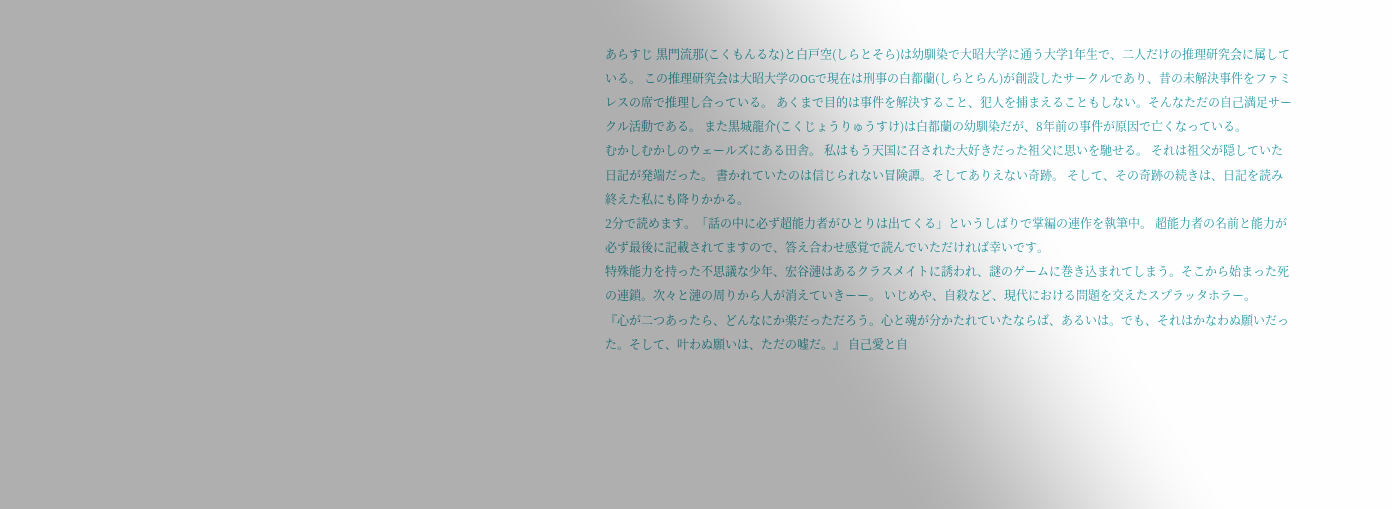あらすじ 黒門流那(こくもんるな)と白戸空(しらとそら)は幼馴染で大昭大学に通う大学1年生で、二人だけの推理研究会に属している。 この推理研究会は大昭大学のOGで現在は刑事の白都蘭(しらとらん)が創設したサークルであり、昔の未解決事件をファミレスの席で推理し合っている。 あくまで目的は事件を解決すること、犯人を捕まえることもしない。そんなただの自己満足サークル活動である。 また黒城龍介(こくじょうりゅうすけ)は白都蘭の幼馴染だが、8年前の事件が原因で亡くなっている。
むかしむかしのウェールズにある田舎。 私はもう天国に召された大好きだった祖父に思いを馳せる。 それは祖父が隠していた日記が発端だった。 書かれていたのは信じられない冒険譚。そしてありえない奇跡。 そして、その奇跡の続きは、日記を読み終えた私にも降りかかる。
2分で読めます。「話の中に必ず超能力者がひとりは出てくる」というしばりで掌編の連作を執筆中。 超能力者の名前と能力が必ず最後に記載されてますので、答え合わせ感覚で読んでいただければ幸いです。
特殊能力を持った不思議な少年、宏谷漣はあるクラスメイトに誘われ、謎のゲームに巻き込まれてしまう。そこから始まった死の連鎖。次々と漣の周りから人が消えていきーー。 いじめや、自殺など、現代における問題を交えたスプラッタホラー。
『心が二つあったら、どんなにか楽だっただろう。心と魂が分かたれていたならば、あるいは。でも、それはかなわぬ願いだった。そして、叶わぬ願いは、ただの嘘だ。』 自己愛と自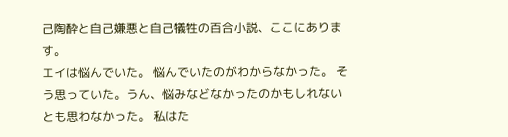己陶酔と自己嫌悪と自己犠牲の百合小説、ここにあります。
エイは悩んでいた。 悩んでいたのがわからなかった。 そう思っていた。うん、悩みなどなかったのかもしれないとも思わなかった。 私はた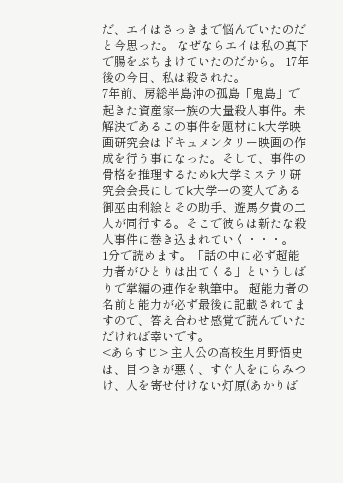だ、エイはさっきまで悩んでいたのだと今思った。 なぜならエイは私の真下で腸をぶちまけていたのだから。 17年後の今日、私は殺された。
7年前、房総半島沖の孤島「鬼島」で起きた資産家一族の大量殺人事件。未解決であるこの事件を題材にk大学映画研究会はドキュメンタリー映画の作成を行う事になった。そして、事件の骨格を推理するためk大学ミステリ研究会会長にしてk大学一の変人である御巫由利絵とその助手、遊馬夕貴の二人が同行する。そこで彼らは新たな殺人事件に巻き込まれていく・・・。
1分で読めます。「話の中に必ず超能力者がひとりは出てくる」というしばりで掌編の連作を執筆中。 超能力者の名前と能力が必ず最後に記載されてますので、答え合わせ感覚で読んでいただければ幸いです。
<あらすじ> 主人公の高校生月野悟史は、目つきが悪く、すぐ人をにらみつけ、人を寄せ付けない灯原(あかりば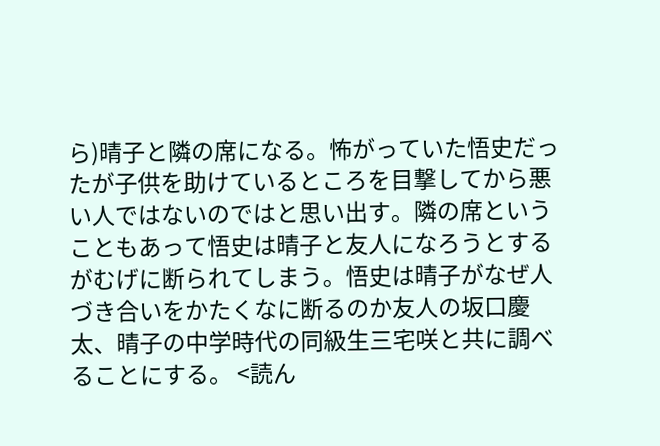ら)晴子と隣の席になる。怖がっていた悟史だったが子供を助けているところを目撃してから悪い人ではないのではと思い出す。隣の席ということもあって悟史は晴子と友人になろうとするがむげに断られてしまう。悟史は晴子がなぜ人づき合いをかたくなに断るのか友人の坂口慶太、晴子の中学時代の同級生三宅咲と共に調べることにする。 <読ん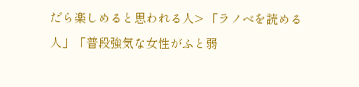だら楽しめると思われる人> 「ラノベを読める人」「普段強気な女性がふと弱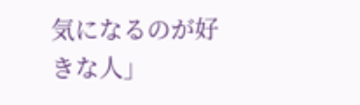気になるのが好きな人」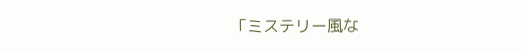「ミステリー風な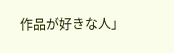作品が好きな人」